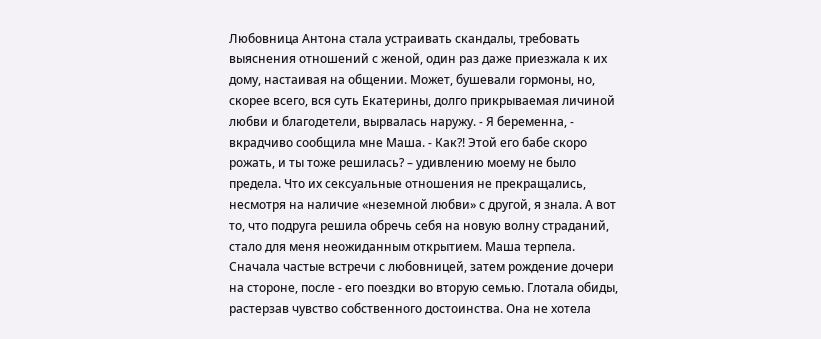Любовница Антона стала устраивать скандалы, требовать выяснения отношений с женой, один раз даже приезжала к их дому, настаивая на общении. Может, бушевали гормоны, но, скорее всего, вся суть Екатерины, долго прикрываемая личиной любви и благодетели, вырвалась наружу. - Я беременна, - вкрадчиво сообщила мне Маша. - Как?! Этой его бабе скоро рожать, и ты тоже решилась? – удивлению моему не было предела. Что их сексуальные отношения не прекращались, несмотря на наличие «неземной любви» с другой, я знала. А вот то, что подруга решила обречь себя на новую волну страданий, стало для меня неожиданным открытием. Маша терпела. Сначала частые встречи с любовницей, затем рождение дочери на стороне, после - его поездки во вторую семью. Глотала обиды, растерзав чувство собственного достоинства. Она не хотела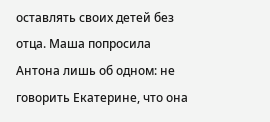оставлять своих детей без отца. Маша попросила Антона лишь об одном: не говорить Екатерине, что она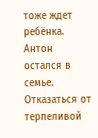тоже ждет ребёнка. Антон остался в семье. Отказаться от терпеливой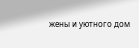жены и уютного дом